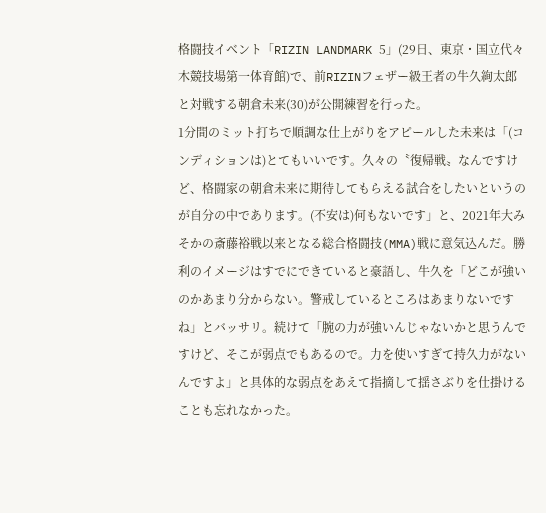格闘技イベント「RIZIN LANDMARK 5」(29日、東京・国立代々木競技場第一体育館)で、前RIZINフェザー級王者の牛久絢太郎と対戦する朝倉未来(30)が公開練習を行った。
1分間のミット打ちで順調な仕上がりをアピールした未来は「(コンディションは)とてもいいです。久々の〝復帰戦〟なんですけど、格闘家の朝倉未来に期待してもらえる試合をしたいというのが自分の中であります。(不安は)何もないです」と、2021年大みそかの斎藤裕戦以来となる総合格闘技(MMA)戦に意気込んだ。勝利のイメージはすでにできていると豪語し、牛久を「どこが強いのかあまり分からない。警戒しているところはあまりないですね」とバッサリ。続けて「腕の力が強いんじゃないかと思うんですけど、そこが弱点でもあるので。力を使いすぎて持久力がないんですよ」と具体的な弱点をあえて指摘して揺さぶりを仕掛けることも忘れなかった。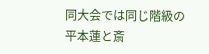同大会では同じ階級の平本蓮と斎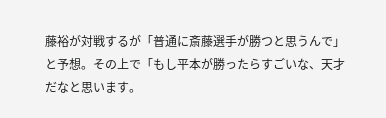藤裕が対戦するが「普通に斎藤選手が勝つと思うんで」と予想。その上で「もし平本が勝ったらすごいな、天才だなと思います。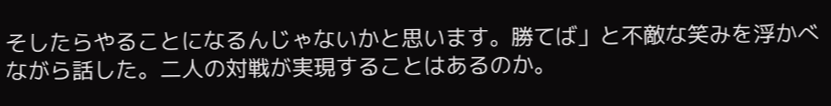そしたらやることになるんじゃないかと思います。勝てば」と不敵な笑みを浮かべながら話した。二人の対戦が実現することはあるのか。